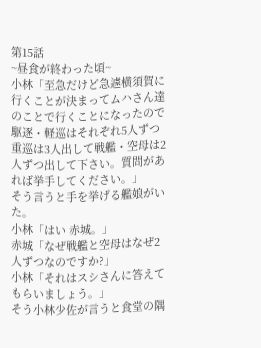第15話
~昼食が終わった頃~
小林「至急だけど急遽横須賀に行くことが決まってムハさん達のことで行くことになったので駆逐・軽巡はそれぞれ5人ずつ重巡は3人出して戦艦・空母は2人ずつ出して下さい。質問があれば挙手してください。」
そう言うと手を挙げる艦娘がいた。
小林「はい 赤城。」
赤城「なぜ戦艦と空母はなぜ2人ずつなのですか?」
小林「それはスシさんに答えてもらいましょう。」
そう小林少佐が言うと食堂の隅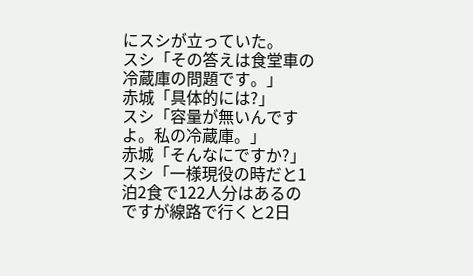にスシが立っていた。
スシ「その答えは食堂車の冷蔵庫の問題です。」
赤城「具体的には?」
スシ「容量が無いんですよ。私の冷蔵庫。」
赤城「そんなにですか?」
スシ「一様現役の時だと1泊2食で122人分はあるのですが線路で行くと2日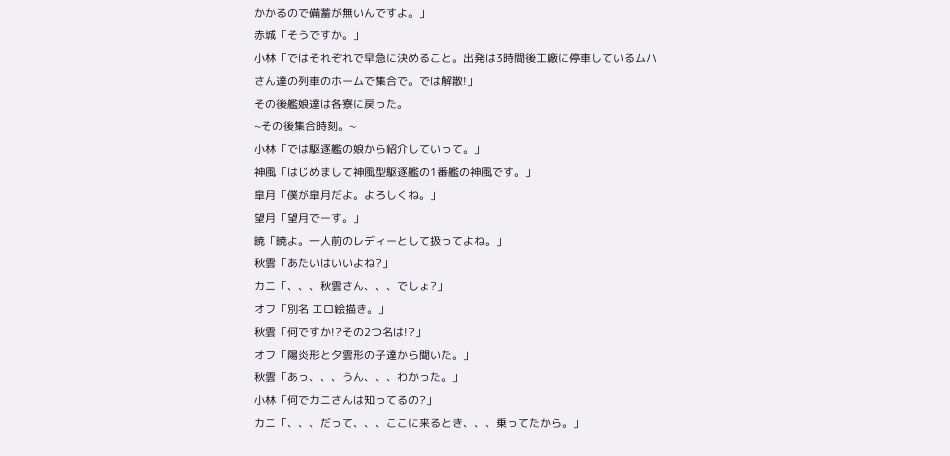かかるので備蓄が無いんですよ。」
赤城「そうですか。」
小林「ではそれぞれで早急に決めること。出発は3時間後工廠に停車しているムハさん達の列車のホームで集合で。では解散!」
その後艦娘達は各寮に戻った。
~その後集合時刻。~
小林「では駆逐艦の娘から紹介していって。」
神風「はじめまして神風型駆逐艦の1番艦の神風です。」
皐月「僕が皐月だよ。よろしくね。」
望月「望月でーす。」
暁「暁よ。一人前のレディーとして扱ってよね。」
秋雲「あたいはいいよね?」
カニ「、、、秋雲さん、、、でしょ?」
オフ「別名 エロ絵描き。」
秋雲「何ですか!?その2つ名は!?」
オフ「陽炎形と夕雲形の子達から聞いた。」
秋雲「あっ、、、うん、、、わかった。」
小林「何でカニさんは知ってるの?」
カニ「、、、だって、、、ここに来るとき、、、乗ってたから。」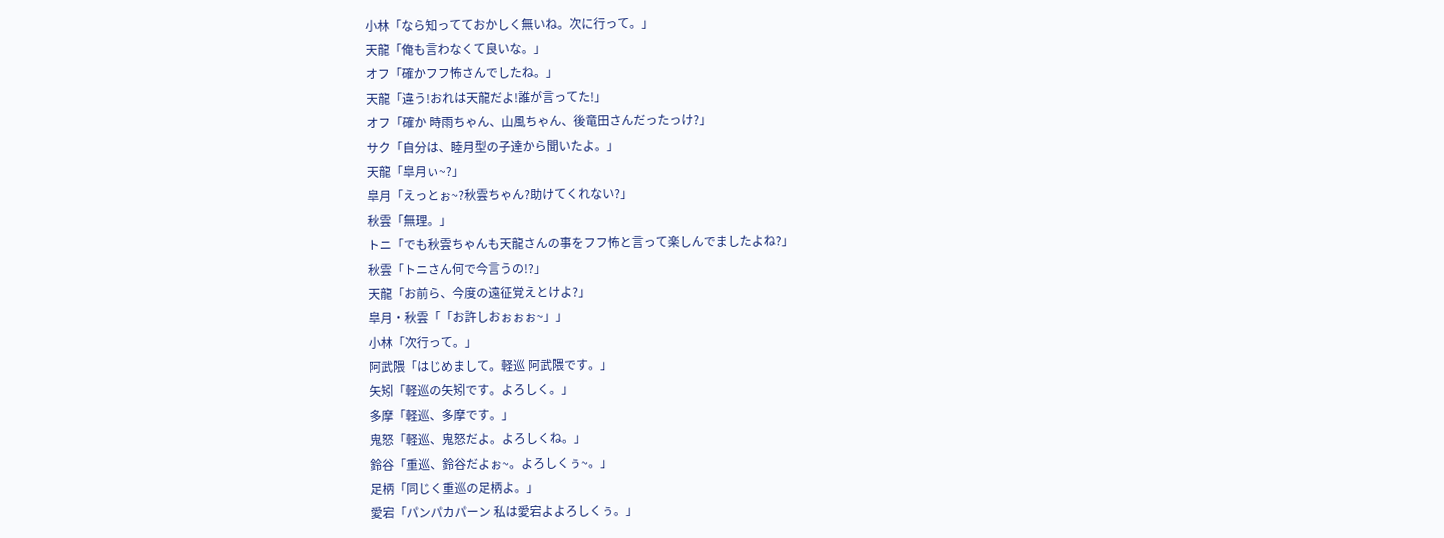小林「なら知ってておかしく無いね。次に行って。」
天龍「俺も言わなくて良いな。」
オフ「確かフフ怖さんでしたね。」
天龍「違う!おれは天龍だよ!誰が言ってた!」
オフ「確か 時雨ちゃん、山風ちゃん、後竜田さんだったっけ?」
サク「自分は、睦月型の子達から聞いたよ。」
天龍「皐月ぃ~?」
皐月「えっとぉ~?秋雲ちゃん?助けてくれない?」
秋雲「無理。」
トニ「でも秋雲ちゃんも天龍さんの事をフフ怖と言って楽しんでましたよね?」
秋雲「トニさん何で今言うの!?」
天龍「お前ら、今度の遠征覚えとけよ?」
皐月・秋雲「「お許しおぉぉぉ~」」
小林「次行って。」
阿武隈「はじめまして。軽巡 阿武隈です。」
矢矧「軽巡の矢矧です。よろしく。」
多摩「軽巡、多摩です。」
鬼怒「軽巡、鬼怒だよ。よろしくね。」
鈴谷「重巡、鈴谷だよぉ~。よろしくぅ~。」
足柄「同じく重巡の足柄よ。」
愛宕「パンパカパーン 私は愛宕よよろしくぅ。」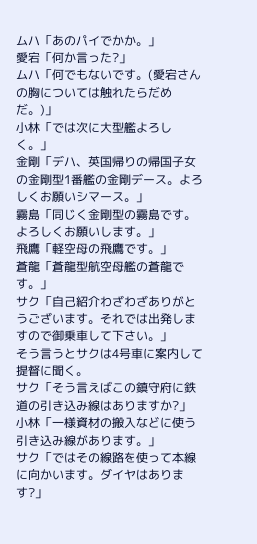ムハ「あのパイでかか。」
愛宕「何か言った?」
ムハ「何でもないです。(愛宕さんの胸については触れたらだめだ。)」
小林「では次に大型艦よろしく。」
金剛「デハ、英国帰りの帰国子女の金剛型1番艦の金剛デース。よろしくお願いシマース。」
霧島「同じく金剛型の霧島です。よろしくお願いします。」
飛鷹「軽空母の飛鷹です。」
蒼龍「蒼龍型航空母艦の蒼龍です。」
サク「自己紹介わざわざありがとうございます。それでは出発しますので御乗車して下さい。」
そう言うとサクは4号車に案内して提督に聞く。
サク「そう言えばこの鎮守府に鉄道の引き込み線はありますか?」
小林「一様資材の搬入などに使う引き込み線があります。」
サク「ではその線路を使って本線に向かいます。ダイヤはあります?」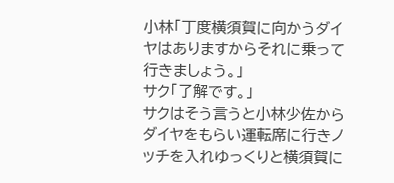小林「丁度横須賀に向かうダイヤはありますからそれに乗って行きましょう。」
サク「了解です。」
サクはそう言うと小林少佐からダイヤをもらい運転席に行きノッチを入れゆっくりと横須賀に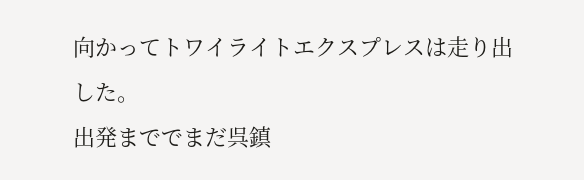向かってトワイライトエクスプレスは走り出した。
出発まででまだ呉鎮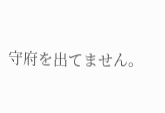守府を出てません。